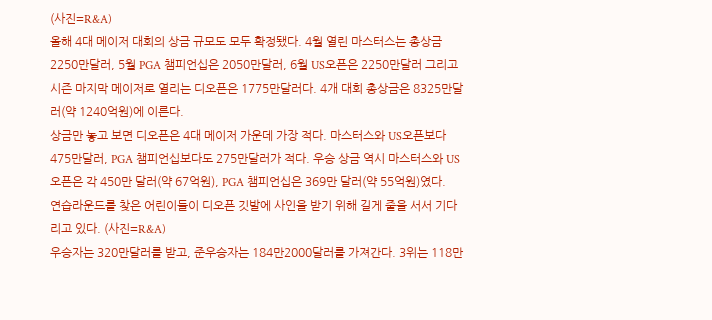(사진=R&A)
올해 4대 메이저 대회의 상금 규모도 모두 확정됐다. 4월 열린 마스터스는 총상금 2250만달러, 5월 PGA 챔피언십은 2050만달러, 6월 US오픈은 2250만달러 그리고 시즌 마지막 메이저로 열리는 디오픈은 1775만달러다. 4개 대회 총상금은 8325만달러(약 1240억원)에 이른다.
상금만 놓고 보면 디오픈은 4대 메이저 가운데 가장 적다. 마스터스와 US오픈보다 475만달러, PGA 챔피언십보다도 275만달러가 적다. 우승 상금 역시 마스터스와 US오픈은 각 450만 달러(약 67억원), PGA 챔피언십은 369만 달러(약 55억원)였다.
연습라운드를 찾은 어린이들이 디오픈 깃발에 사인을 받기 위해 길게 줄을 서서 기다리고 있다. (사진=R&A)
우승자는 320만달러를 받고, 준우승자는 184만2000달러를 가져간다. 3위는 118만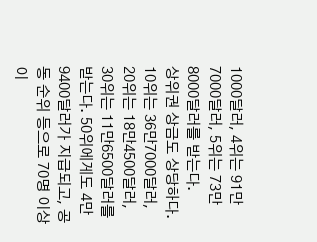1000달러, 4위는 91만7000달러, 5위는 73만8000달러를 받는다.
상위권 상금도 상당하다. 10위는 36만7000달러, 20위는 18만4500달러, 30위는 11만6500달러를 받는다. 50위에게도 4만9400달러가 지급되고, 공동 순위 등으로 70명 이상이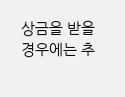상금을 받을 경우에는 추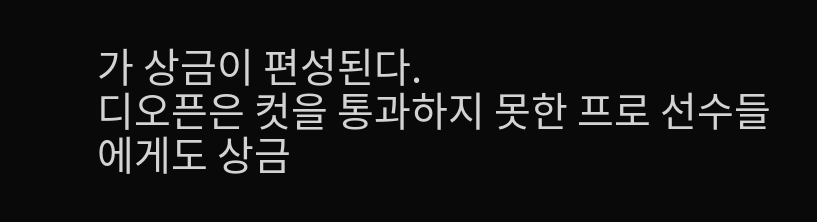가 상금이 편성된다.
디오픈은 컷을 통과하지 못한 프로 선수들에게도 상금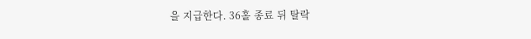을 지급한다. 36홀 종료 뒤 탈락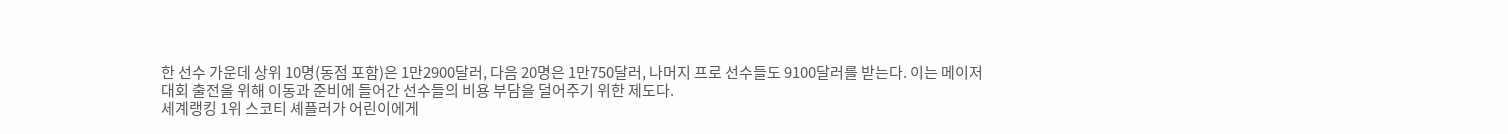한 선수 가운데 상위 10명(동점 포함)은 1만2900달러, 다음 20명은 1만750달러, 나머지 프로 선수들도 9100달러를 받는다. 이는 메이저 대회 출전을 위해 이동과 준비에 들어간 선수들의 비용 부담을 덜어주기 위한 제도다.
세계랭킹 1위 스코티 셰플러가 어린이에게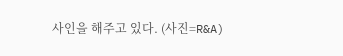사인을 해주고 있다. (사진=R&A)